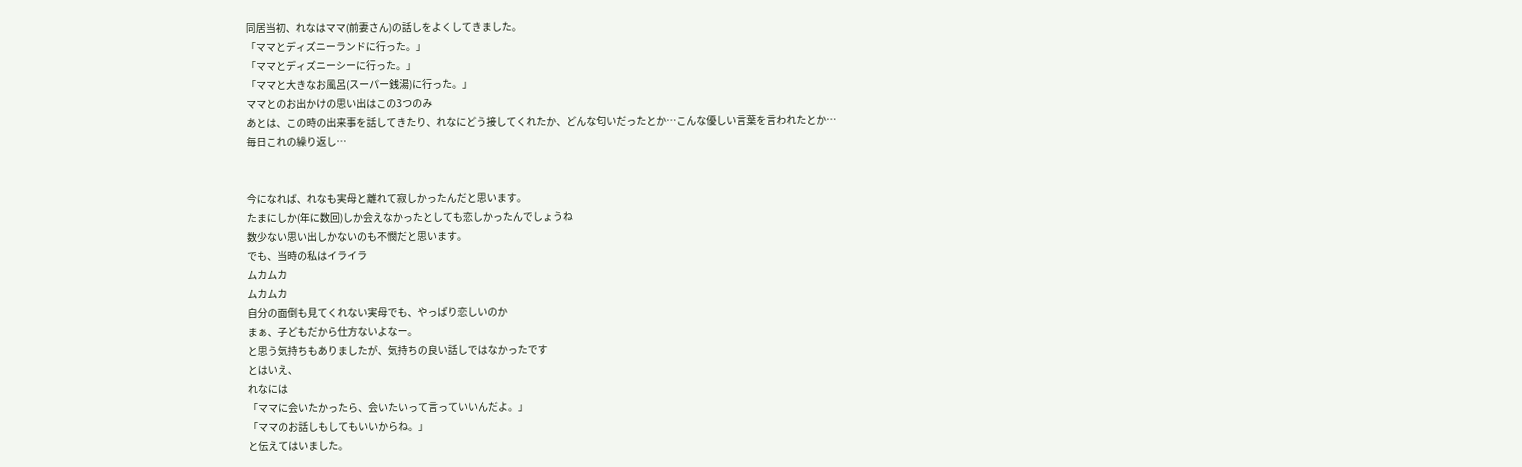同居当初、れなはママ(前妻さん)の話しをよくしてきました。
「ママとディズニーランドに行った。」
「ママとディズニーシーに行った。」
「ママと大きなお風呂(スーパー銭湯)に行った。」
ママとのお出かけの思い出はこの3つのみ
あとは、この時の出来事を話してきたり、れなにどう接してくれたか、どんな匂いだったとか…こんな優しい言葉を言われたとか…
毎日これの繰り返し…


今になれば、れなも実母と離れて寂しかったんだと思います。
たまにしか(年に数回)しか会えなかったとしても恋しかったんでしょうね
数少ない思い出しかないのも不憫だと思います。
でも、当時の私はイライラ
ムカムカ
ムカムカ
自分の面倒も見てくれない実母でも、やっぱり恋しいのか
まぁ、子どもだから仕方ないよなー。
と思う気持ちもありましたが、気持ちの良い話しではなかったです
とはいえ、
れなには
「ママに会いたかったら、会いたいって言っていいんだよ。」
「ママのお話しもしてもいいからね。」
と伝えてはいました。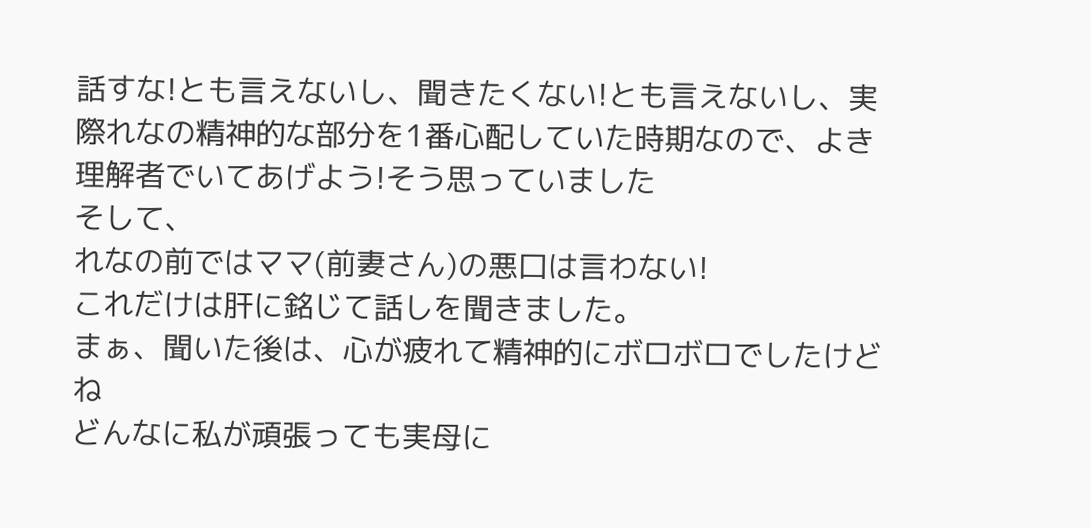話すな!とも言えないし、聞きたくない!とも言えないし、実際れなの精神的な部分を1番心配していた時期なので、よき理解者でいてあげよう!そう思っていました
そして、
れなの前ではママ(前妻さん)の悪口は言わない!
これだけは肝に銘じて話しを聞きました。
まぁ、聞いた後は、心が疲れて精神的にボロボロでしたけどね
どんなに私が頑張っても実母に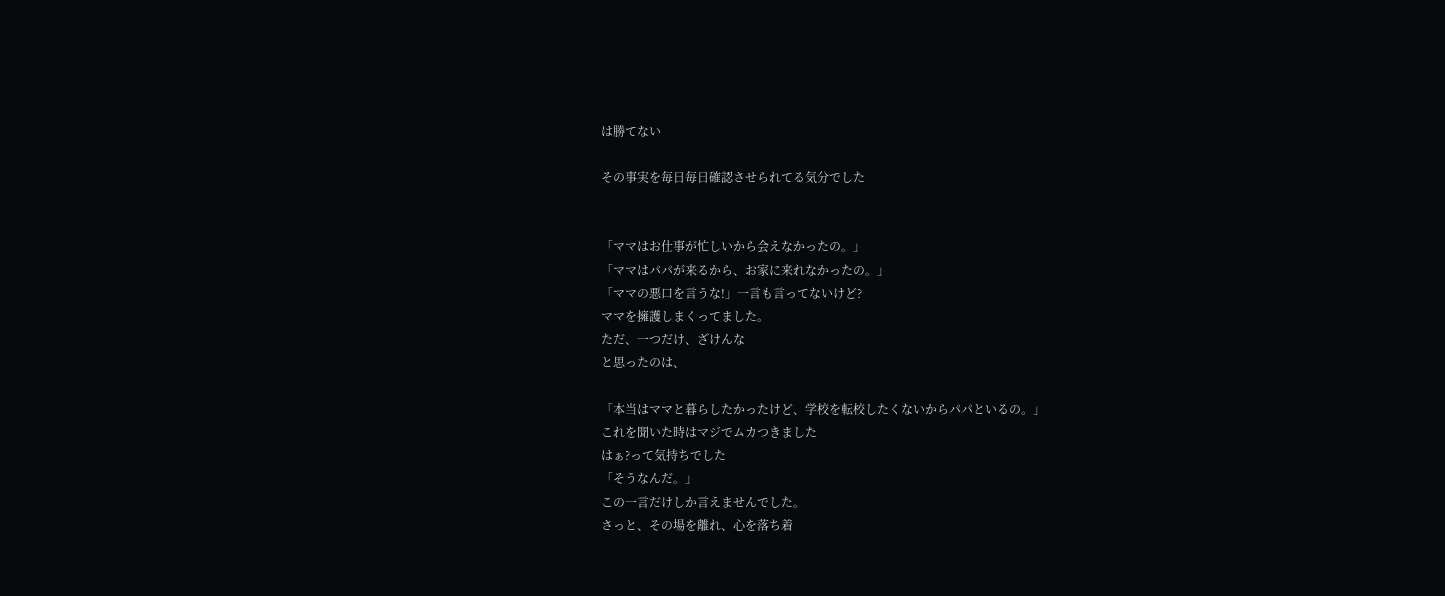は勝てない

その事実を毎日毎日確認させられてる気分でした


「ママはお仕事が忙しいから会えなかったの。」
「ママはパパが来るから、お家に来れなかったの。」
「ママの悪口を言うな!」一言も言ってないけど?
ママを擁護しまくってました。
ただ、一つだけ、ざけんな
と思ったのは、

「本当はママと暮らしたかったけど、学校を転校したくないからパパといるの。」
これを聞いた時はマジでムカつきました
はぁ?って気持ちでした
「そうなんだ。」
この一言だけしか言えませんでした。
さっと、その場を離れ、心を落ち着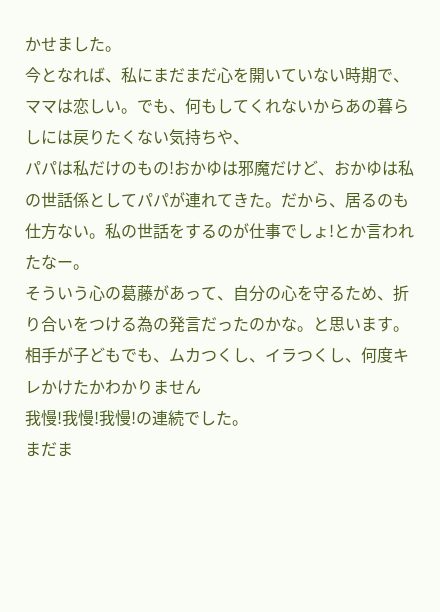かせました。
今となれば、私にまだまだ心を開いていない時期で、ママは恋しい。でも、何もしてくれないからあの暮らしには戻りたくない気持ちや、
パパは私だけのもの!おかゆは邪魔だけど、おかゆは私の世話係としてパパが連れてきた。だから、居るのも仕方ない。私の世話をするのが仕事でしょ!とか言われたなー。
そういう心の葛藤があって、自分の心を守るため、折り合いをつける為の発言だったのかな。と思います。
相手が子どもでも、ムカつくし、イラつくし、何度キレかけたかわかりません
我慢!我慢!我慢!の連続でした。
まだま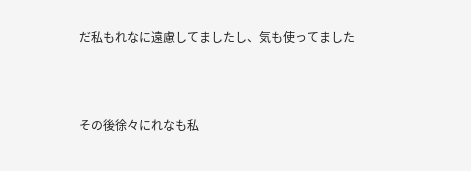だ私もれなに遠慮してましたし、気も使ってました



その後徐々にれなも私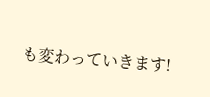も変わっていきます!